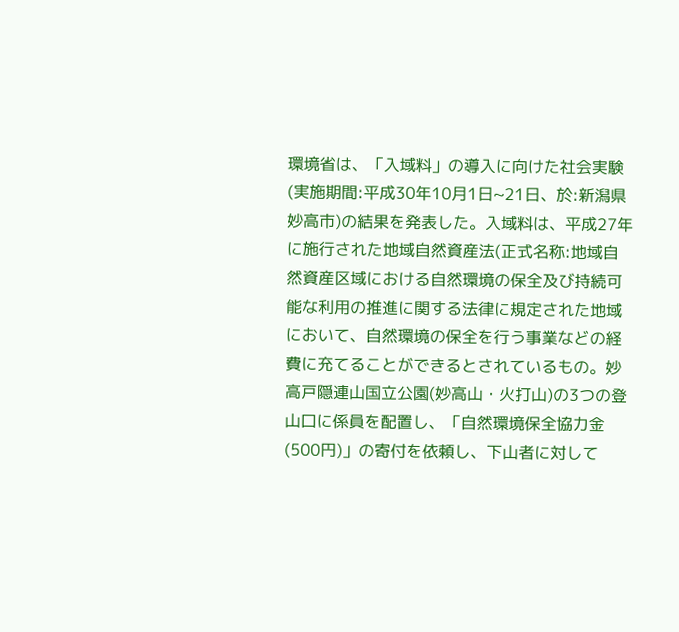環境省は、「入域料」の導入に向けた社会実験(実施期間:平成30年10月1日~21日、於:新潟県妙高市)の結果を発表した。入域料は、平成27年に施行された地域自然資産法(正式名称:地域自然資産区域における自然環境の保全及び持続可能な利用の推進に関する法律に規定された地域において、自然環境の保全を行う事業などの経費に充てることができるとされているもの。妙高戸隠連山国立公園(妙高山・火打山)の3つの登山口に係員を配置し、「自然環境保全協力金(500円)」の寄付を依頼し、下山者に対して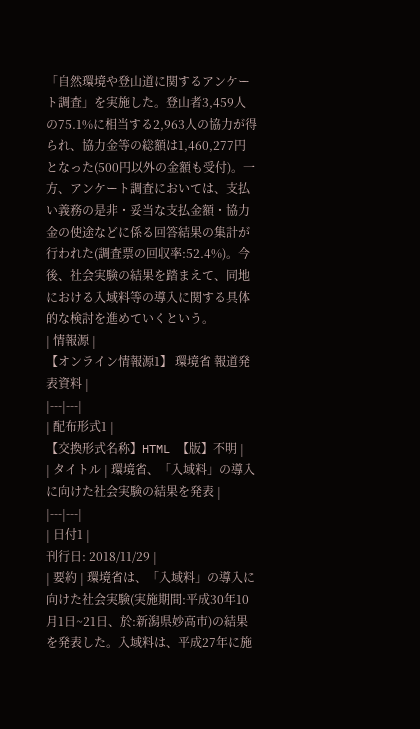「自然環境や登山道に関するアンケート調査」を実施した。登山者3,459人の75.1%に相当する2,963人の協力が得られ、協力金等の総額は1,460,277円となった(500円以外の金額も受付)。一方、アンケート調査においては、支払い義務の是非・妥当な支払金額・協力金の使途などに係る回答結果の集計が行われた(調査票の回収率:52.4%)。今後、社会実験の結果を踏まえて、同地における入域料等の導入に関する具体的な検討を進めていくという。
| 情報源 |
【オンライン情報源1】 環境省 報道発表資料 |
|---|---|
| 配布形式1 |
【交換形式名称】HTML 【版】不明 |
| タイトル | 環境省、「入域料」の導入に向けた社会実験の結果を発表 |
|---|---|
| 日付1 |
刊行日: 2018/11/29 |
| 要約 | 環境省は、「入域料」の導入に向けた社会実験(実施期間:平成30年10月1日~21日、於:新潟県妙高市)の結果を発表した。入域料は、平成27年に施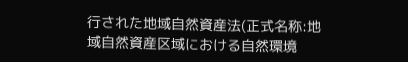行された地域自然資産法(正式名称:地域自然資産区域における自然環境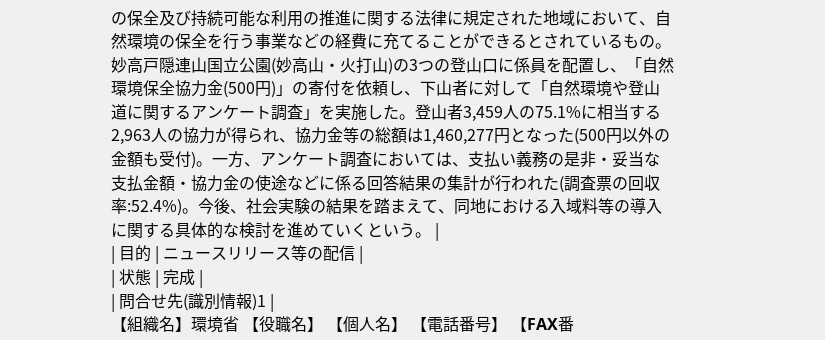の保全及び持続可能な利用の推進に関する法律に規定された地域において、自然環境の保全を行う事業などの経費に充てることができるとされているもの。妙高戸隠連山国立公園(妙高山・火打山)の3つの登山口に係員を配置し、「自然環境保全協力金(500円)」の寄付を依頼し、下山者に対して「自然環境や登山道に関するアンケート調査」を実施した。登山者3,459人の75.1%に相当する2,963人の協力が得られ、協力金等の総額は1,460,277円となった(500円以外の金額も受付)。一方、アンケート調査においては、支払い義務の是非・妥当な支払金額・協力金の使途などに係る回答結果の集計が行われた(調査票の回収率:52.4%)。今後、社会実験の結果を踏まえて、同地における入域料等の導入に関する具体的な検討を進めていくという。 |
| 目的 | ニュースリリース等の配信 |
| 状態 | 完成 |
| 問合せ先(識別情報)1 |
【組織名】環境省 【役職名】 【個人名】 【電話番号】 【FAX番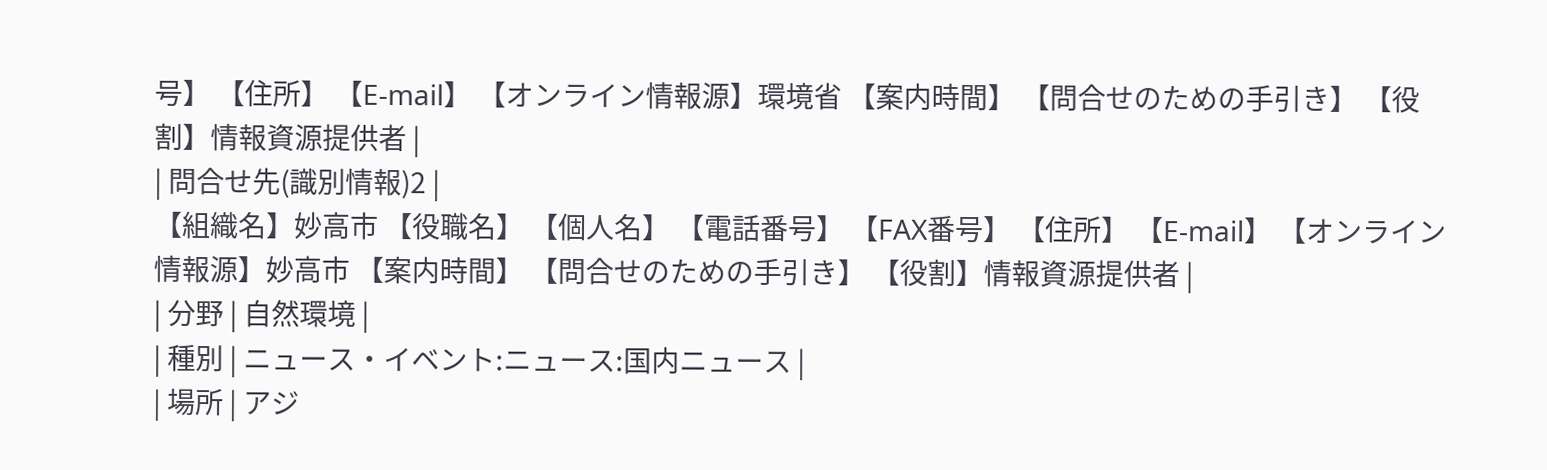号】 【住所】 【E-mail】 【オンライン情報源】環境省 【案内時間】 【問合せのための手引き】 【役割】情報資源提供者 |
| 問合せ先(識別情報)2 |
【組織名】妙高市 【役職名】 【個人名】 【電話番号】 【FAX番号】 【住所】 【E-mail】 【オンライン情報源】妙高市 【案内時間】 【問合せのための手引き】 【役割】情報資源提供者 |
| 分野 | 自然環境 |
| 種別 | ニュース・イベント:ニュース:国内ニュース |
| 場所 | アジ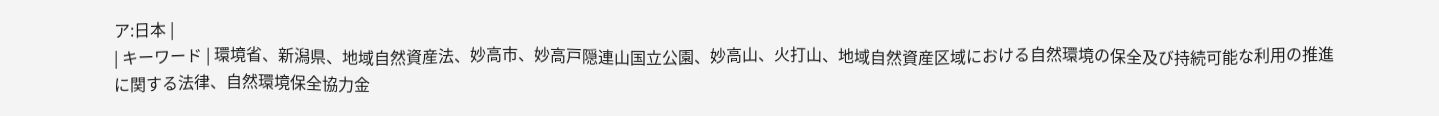ア:日本 |
| キーワード | 環境省、新潟県、地域自然資産法、妙高市、妙高戸隠連山国立公園、妙高山、火打山、地域自然資産区域における自然環境の保全及び持続可能な利用の推進に関する法律、自然環境保全協力金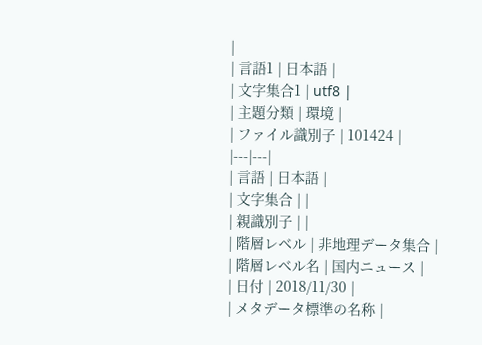|
| 言語1 | 日本語 |
| 文字集合1 | utf8 |
| 主題分類 | 環境 |
| ファイル識別子 | 101424 |
|---|---|
| 言語 | 日本語 |
| 文字集合 | |
| 親識別子 | |
| 階層レベル | 非地理データ集合 |
| 階層レベル名 | 国内ニュース |
| 日付 | 2018/11/30 |
| メタデータ標準の名称 |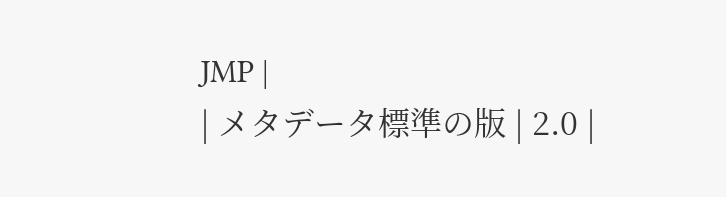JMP |
| メタデータ標準の版 | 2.0 |